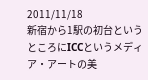2011/11/18
新宿から1駅の初台というところにICCというメディア・アートの美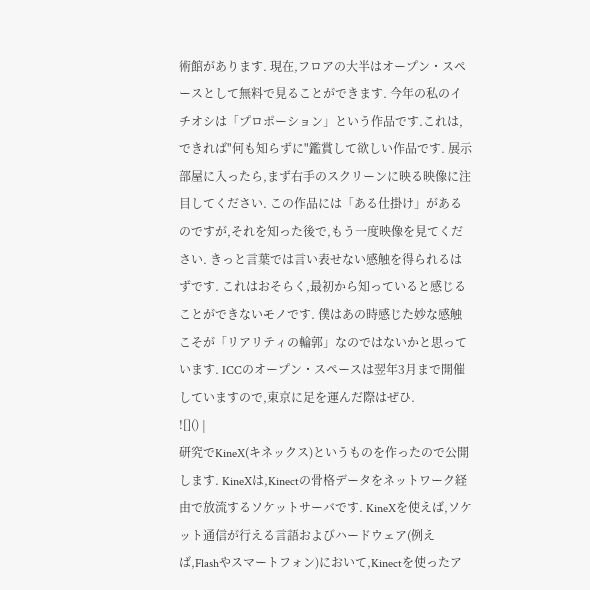術館があります. 現在,フロアの大半はオープン・スペースとして無料で見ることができます. 今年の私のイチオシは「プロポーション」という作品です.これは,できれば"何も知らずに"鑑賞して欲しい作品です. 展示部屋に入ったら,まず右手のスクリーンに映る映像に注目してください. この作品には「ある仕掛け」があるのですが,それを知った後で,もう一度映像を見てください. きっと言葉では言い表せない感触を得られるはずです. これはおそらく,最初から知っていると感じることができないモノです. 僕はあの時感じた妙な感触こそが「リアリティの輪郭」なのではないかと思っています. ICCのオープン・スペースは翌年3月まで開催していますので,東京に足を運んだ際はぜひ.
![]() |
研究でKineX(キネックス)というものを作ったので公開します. KineXは,Kinectの骨格データをネットワーク経由で放流するソケットサーバです. KineXを使えば,ソケット通信が行える言語およびハードウェア(例えば,Flashやスマートフォン)において,Kinectを使ったア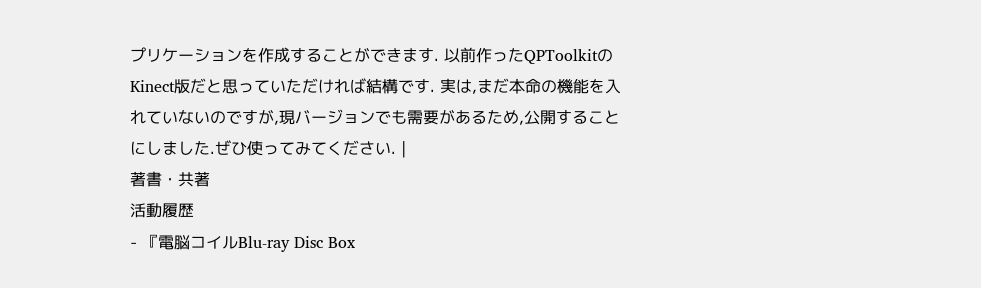プリケーションを作成することができます. 以前作ったQPToolkitのKinect版だと思っていただければ結構です. 実は,まだ本命の機能を入れていないのですが,現バージョンでも需要があるため,公開することにしました.ぜひ使ってみてください. |
著書・共著
活動履歴
- 『電脳コイルBlu-ray Disc Box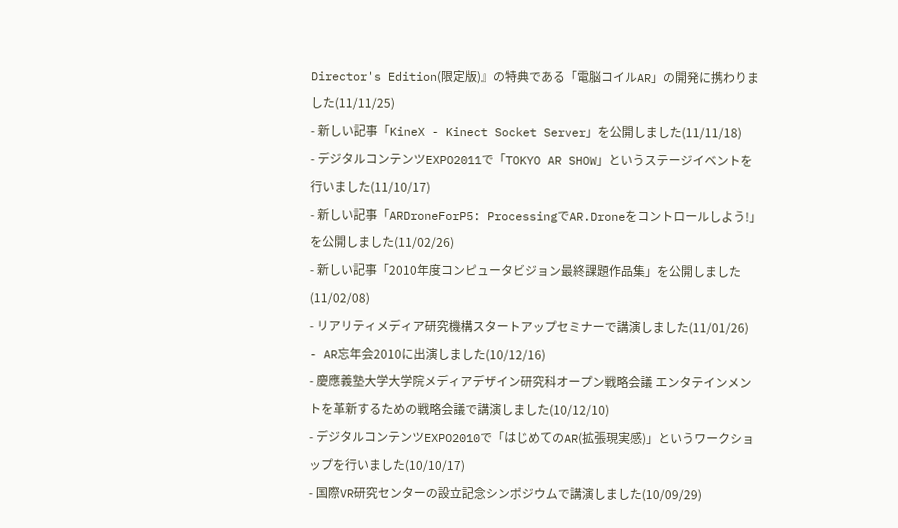Director's Edition(限定版)』の特典である「電脳コイルAR」の開発に携わりました(11/11/25)
- 新しい記事「KineX - Kinect Socket Server」を公開しました(11/11/18)
- デジタルコンテンツEXPO2011で「TOKYO AR SHOW」というステージイベントを行いました(11/10/17)
- 新しい記事「ARDroneForP5: ProcessingでAR.Droneをコントロールしよう!」を公開しました(11/02/26)
- 新しい記事「2010年度コンピュータビジョン最終課題作品集」を公開しました(11/02/08)
- リアリティメディア研究機構スタートアップセミナーで講演しました(11/01/26)
- AR忘年会2010に出演しました(10/12/16)
- 慶應義塾大学大学院メディアデザイン研究科オープン戦略会議 エンタテインメントを革新するための戦略会議で講演しました(10/12/10)
- デジタルコンテンツEXPO2010で「はじめてのAR(拡張現実感)」というワークショップを行いました(10/10/17)
- 国際VR研究センターの設立記念シンポジウムで講演しました(10/09/29)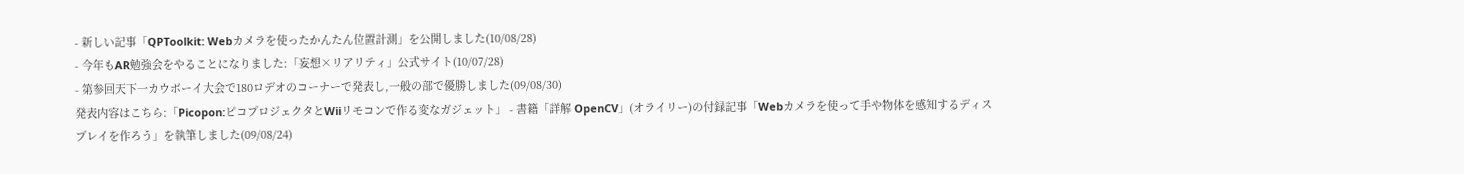- 新しい記事「QPToolkit: Webカメラを使ったかんたん位置計測」を公開しました(10/08/28)
- 今年もAR勉強会をやることになりました:「妄想×リアリティ」公式サイト(10/07/28)
- 第参回天下一カウボーイ大会で180ロデオのコーナーで発表し,一般の部で優勝しました(09/08/30)
発表内容はこちら:「Picopon:ピコプロジェクタとWiiリモコンで作る変なガジェット」 - 書籍「詳解 OpenCV」(オライリー)の付録記事「Webカメラを使って手や物体を感知するディスプレイを作ろう」を執筆しました(09/08/24)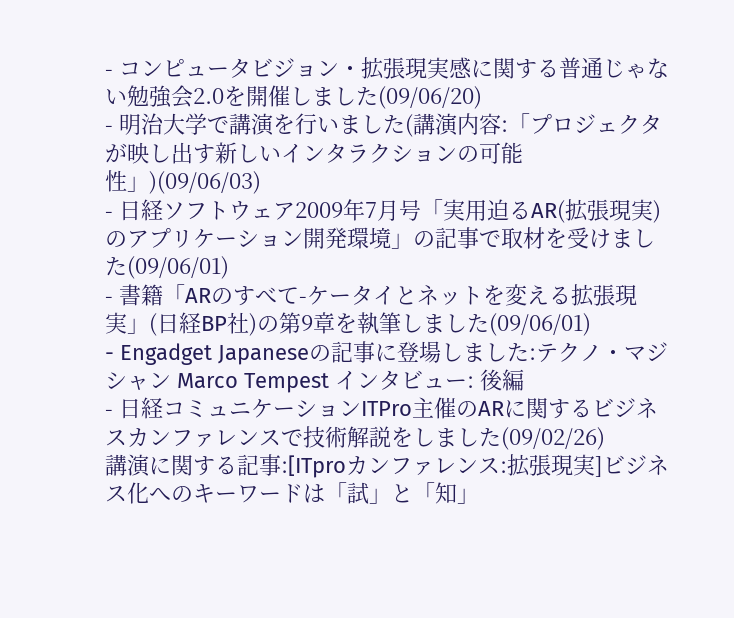- コンピュータビジョン・拡張現実感に関する普通じゃない勉強会2.0を開催しました(09/06/20)
- 明治大学で講演を行いました(講演内容:「プロジェクタが映し出す新しいインタラクションの可能性」)(09/06/03)
- 日経ソフトウェア2009年7月号「実用迫るAR(拡張現実)のアプリケーション開発環境」の記事で取材を受けました(09/06/01)
- 書籍「ARのすべて-ケータイとネットを変える拡張現実」(日経BP社)の第9章を執筆しました(09/06/01)
- Engadget Japaneseの記事に登場しました:テクノ・マジシャン Marco Tempest インタビュー: 後編
- 日経コミュニケーションITPro主催のARに関するビジネスカンファレンスで技術解説をしました(09/02/26)
講演に関する記事:[ITproカンファレンス:拡張現実]ビジネス化へのキーワードは「試」と「知」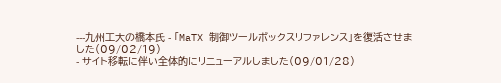---九州工大の橋本氏 - 「MaTX 制御ツールボックスリファレンス」を復活させました(09/02/19)
- サイト移転に伴い全体的にリニューアルしました(09/01/28)